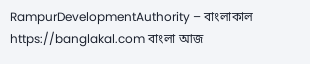RampurDevelopmentAuthority – বাংলাকাল https://banglakal.com বাংলা আজ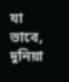যা ভাবে, দুনিয়া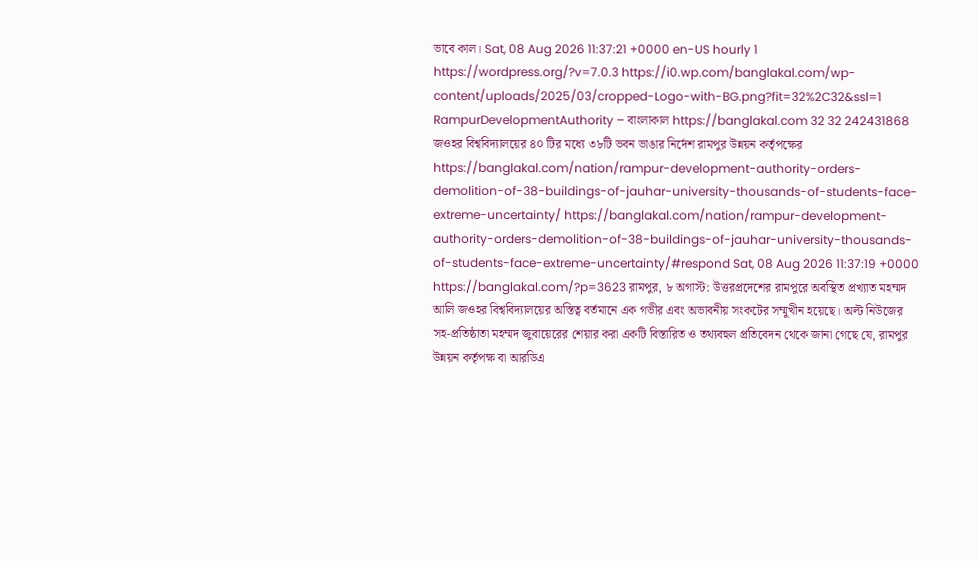ভাবে কাল। Sat, 08 Aug 2026 11:37:21 +0000 en-US hourly 1 https://wordpress.org/?v=7.0.3 https://i0.wp.com/banglakal.com/wp-content/uploads/2025/03/cropped-Logo-with-BG.png?fit=32%2C32&ssl=1 RampurDevelopmentAuthority – বাংলাকাল https://banglakal.com 32 32 242431868 জওহর বিশ্ববিদ্যালয়ের ৪০ টির মধ্যে ৩৮টি ভবন ভাঙার নির্দেশ রামপুর উন্নয়ন কর্তৃপক্ষের https://banglakal.com/nation/rampur-development-authority-orders-demolition-of-38-buildings-of-jauhar-university-thousands-of-students-face-extreme-uncertainty/ https://banglakal.com/nation/rampur-development-authority-orders-demolition-of-38-buildings-of-jauhar-university-thousands-of-students-face-extreme-uncertainty/#respond Sat, 08 Aug 2026 11:37:19 +0000 https://banglakal.com/?p=3623 রামপুর, ৮ অগাস্ট: উত্তরপ্রদেশের রামপুরে অবস্থিত প্রখ্যাত মহম্মদ আলি জওহর বিশ্ববিদ্যালয়ের অস্তিত্ব বর্তমানে এক গভীর এবং অভাবনীয় সংকটের সম্মুখীন হয়েছে। অল্ট নিউজের সহ-প্রতিষ্ঠাতা মহম্মদ জুবায়েরের শেয়ার করা একটি বিস্তারিত ও তথ্যবহুল প্রতিবেদন থেকে জানা গেছে যে, রামপুর উন্নয়ন কর্তৃপক্ষ বা আরডিএ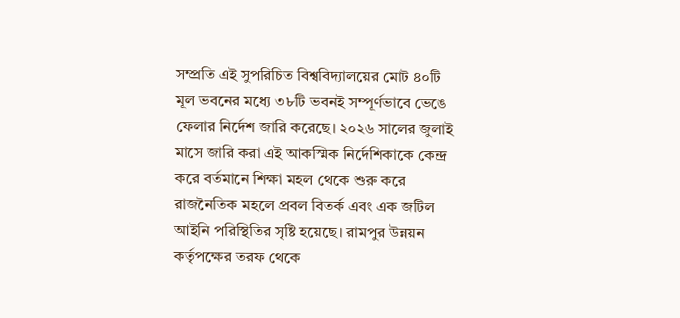সম্প্রতি এই সুপরিচিত বিশ্ববিদ্যালয়ের মোট ৪০টি মূল ভবনের মধ্যে ৩৮টি ভবনই সম্পূর্ণভাবে ভেঙে ফেলার নির্দেশ জারি করেছে। ২০২৬ সালের জুলাই মাসে জারি করা এই আকস্মিক নির্দেশিকাকে কেন্দ্র করে বর্তমানে শিক্ষা মহল থেকে শুরু করে রাজনৈতিক মহলে প্রবল বিতর্ক এবং এক জটিল আইনি পরিস্থিতির সৃষ্টি হয়েছে। রামপুর উন্নয়ন কর্তৃপক্ষের তরফ থেকে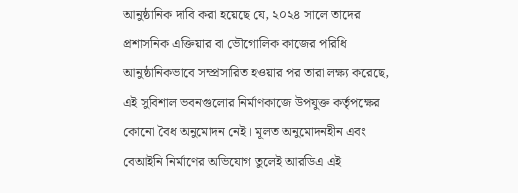আনুষ্ঠানিক দাবি করা হয়েছে যে, ২০২৪ সালে তাদের প্রশাসনিক এক্তিয়ার বা ভৌগোলিক কাজের পরিধি আনুষ্ঠানিকভাবে সম্প্রসারিত হওয়ার পর তারা লক্ষ্য করেছে, এই সুবিশাল ভবনগুলোর নির্মাণকাজে উপযুক্ত কর্তৃপক্ষের কোনো বৈধ অনুমোদন নেই। মূলত অনুমোদনহীন এবং বেআইনি নির্মাণের অভিযোগ তুলেই আরডিএ এই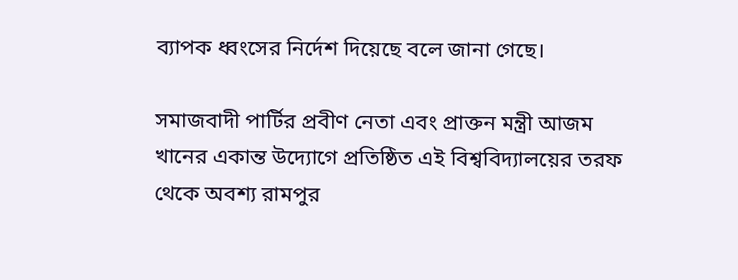ব্যাপক ধ্বংসের নির্দেশ দিয়েছে বলে জানা গেছে।

সমাজবাদী পার্টির প্রবীণ নেতা এবং প্রাক্তন মন্ত্রী আজম খানের একান্ত উদ্যোগে প্রতিষ্ঠিত এই বিশ্ববিদ্যালয়ের তরফ থেকে অবশ্য রামপুর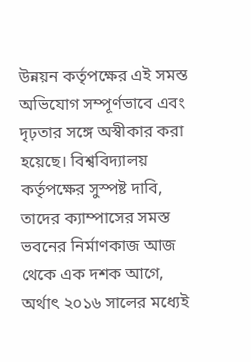উন্নয়ন কর্তৃপক্ষের এই সমস্ত অভিযোগ সম্পূর্ণভাবে এবং দৃঢ়তার সঙ্গে অস্বীকার করা হয়েছে। বিশ্ববিদ্যালয় কর্তৃপক্ষের সুস্পষ্ট দাবি, তাদের ক্যাম্পাসের সমস্ত ভবনের নির্মাণকাজ আজ থেকে এক দশক আগে, অর্থাৎ ২০১৬ সালের মধ্যেই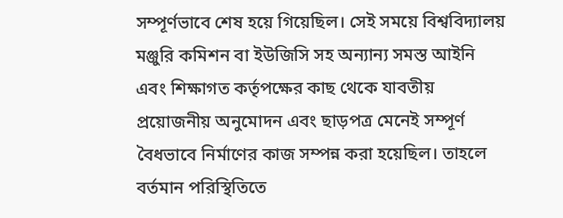সম্পূর্ণভাবে শেষ হয়ে গিয়েছিল। সেই সময়ে বিশ্ববিদ্যালয় মঞ্জুরি কমিশন বা ইউজিসি সহ অন্যান্য সমস্ত আইনি এবং শিক্ষাগত কর্তৃপক্ষের কাছ থেকে যাবতীয় প্রয়োজনীয় অনুমোদন এবং ছাড়পত্র মেনেই সম্পূর্ণ বৈধভাবে নির্মাণের কাজ সম্পন্ন করা হয়েছিল। তাহলে বর্তমান পরিস্থিতিতে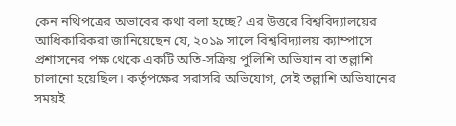কেন নথিপত্রের অভাবের কথা বলা হচ্ছে? এর উত্তরে বিশ্ববিদ্যালয়ের আধিকারিকরা জানিয়েছেন যে, ২০১৯ সালে বিশ্ববিদ্যালয় ক্যাম্পাসে প্রশাসনের পক্ষ থেকে একটি অতি-সক্রিয় পুলিশি অভিযান বা তল্লাশি চালানো হয়েছিল। কর্তৃপক্ষের সরাসরি অভিযোগ, সেই তল্লাশি অভিযানের সময়ই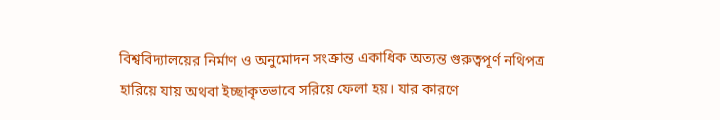বিশ্ববিদ্যালয়ের নির্মাণ ও অনুমোদন সংক্রান্ত একাধিক অত্যন্ত গুরুত্বপূর্ণ নথিপত্র হারিয়ে যায় অথবা ইচ্ছাকৃতভাবে সরিয়ে ফেলা হয়। যার কারণে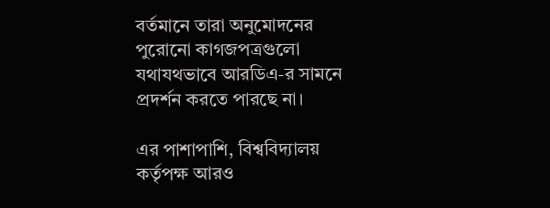বর্তমানে তারা অনুমোদনের পুরোনো কাগজপত্রগুলো যথাযথভাবে আরডিএ-র সামনে প্রদর্শন করতে পারছে না।

এর পাশাপাশি, বিশ্ববিদ্যালয় কর্তৃপক্ষ আরও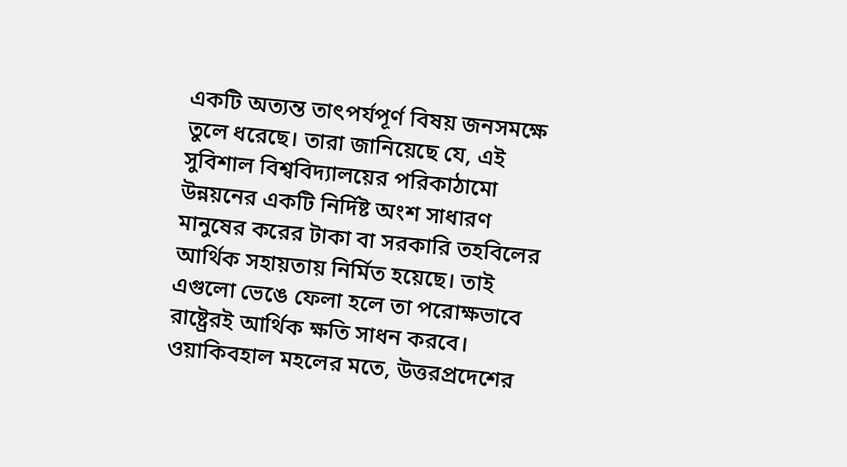একটি অত্যন্ত তাৎপর্যপূর্ণ বিষয় জনসমক্ষে তুলে ধরেছে। তারা জানিয়েছে যে, এই সুবিশাল বিশ্ববিদ্যালয়ের পরিকাঠামো উন্নয়নের একটি নির্দিষ্ট অংশ সাধারণ মানুষের করের টাকা বা সরকারি তহবিলের আর্থিক সহায়তায় নির্মিত হয়েছে। তাই এগুলো ভেঙে ফেলা হলে তা পরোক্ষভাবে রাষ্ট্রেরই আর্থিক ক্ষতি সাধন করবে। ওয়াকিবহাল মহলের মতে, উত্তরপ্রদেশের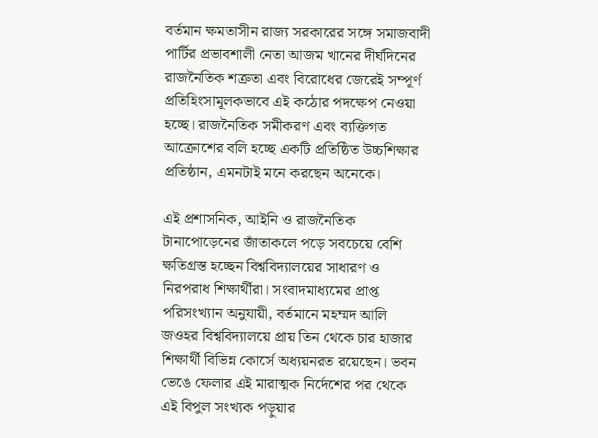বর্তমান ক্ষমতাসীন রাজ্য সরকারের সঙ্গে সমাজবাদী পার্টির প্রভাবশালী নেতা আজম খানের দীর্ঘদিনের রাজনৈতিক শত্রুতা এবং বিরোধের জেরেই সম্পূর্ণ প্রতিহিংসামূলকভাবে এই কঠোর পদক্ষেপ নেওয়া হচ্ছে। রাজনৈতিক সমীকরণ এবং ব্যক্তিগত আক্রোশের বলি হচ্ছে একটি প্রতিষ্ঠিত উচ্চশিক্ষার প্রতিষ্ঠান, এমনটাই মনে করছেন অনেকে।

এই প্রশাসনিক, আইনি ও রাজনৈতিক টানাপোড়েনের জাঁতাকলে পড়ে সবচেয়ে বেশি ক্ষতিগ্রস্ত হচ্ছেন বিশ্ববিদ্যালয়ের সাধারণ ও নিরপরাধ শিক্ষার্থীরা। সংবাদমাধ্যমের প্রাপ্ত পরিসংখ্যান অনুযায়ী, বর্তমানে মহম্মদ আলি জওহর বিশ্ববিদ্যালয়ে প্রায় তিন থেকে চার হাজার শিক্ষার্থী বিভিন্ন কোর্সে অধ্যয়নরত রয়েছেন। ভবন ভেঙে ফেলার এই মারাত্মক নির্দেশের পর থেকে এই বিপুল সংখ্যক পড়ুয়ার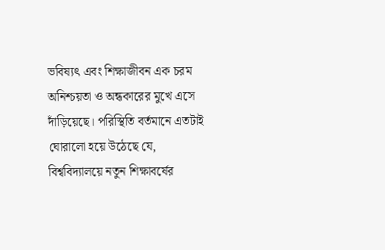ভবিষ্যৎ এবং শিক্ষাজীবন এক চরম অনিশ্চয়তা ও অন্ধকারের মুখে এসে দাঁড়িয়েছে। পরিস্থিতি বর্তমানে এতটাই ঘোরালো হয়ে উঠেছে যে, বিশ্ববিদ্যালয়ে নতুন শিক্ষাবর্ষের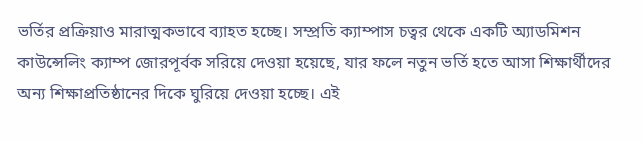ভর্তির প্রক্রিয়াও মারাত্মকভাবে ব্যাহত হচ্ছে। সম্প্রতি ক্যাম্পাস চত্বর থেকে একটি অ্যাডমিশন কাউন্সেলিং ক্যাম্প জোরপূর্বক সরিয়ে দেওয়া হয়েছে, যার ফলে নতুন ভর্তি হতে আসা শিক্ষার্থীদের অন্য শিক্ষাপ্রতিষ্ঠানের দিকে ঘুরিয়ে দেওয়া হচ্ছে। এই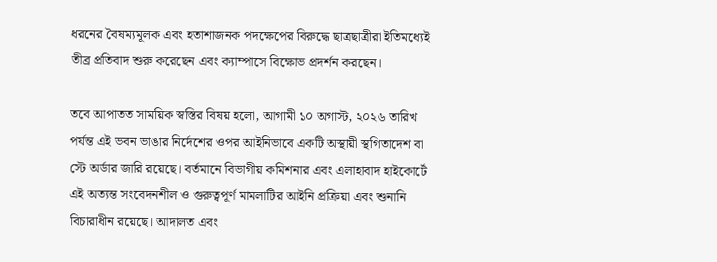ধরনের বৈষম্যমূলক এবং হতাশাজনক পদক্ষেপের বিরুদ্ধে ছাত্রছাত্রীরা ইতিমধ্যেই তীব্র প্রতিবাদ শুরু করেছেন এবং ক্যাম্পাসে বিক্ষোভ প্রদর্শন করছেন।

তবে আপাতত সাময়িক স্বস্তির বিষয় হলো, আগামী ১০ অগাস্ট, ২০২৬ তারিখ পর্যন্ত এই ভবন ভাঙার নির্দেশের ওপর আইনিভাবে একটি অস্থায়ী স্থগিতাদেশ বা স্টে অর্ডার জারি রয়েছে। বর্তমানে বিভাগীয় কমিশনার এবং এলাহাবাদ হাইকোর্টে এই অত্যন্ত সংবেদনশীল ও গুরুত্বপূর্ণ মামলাটির আইনি প্রক্রিয়া এবং শুনানি বিচারাধীন রয়েছে। আদালত এবং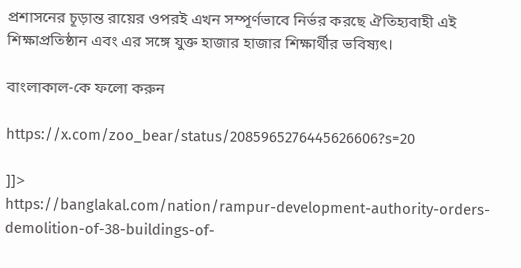প্রশাসনের চূড়ান্ত রায়ের ওপরই এখন সম্পূর্ণভাবে নির্ভর করছে ঐতিহ্যবাহী এই শিক্ষাপ্রতিষ্ঠান এবং এর সঙ্গে যুক্ত হাজার হাজার শিক্ষার্থীর ভবিষ্যৎ।

বাংলাকাল-কে ফলো করুন

https://x.com/zoo_bear/status/2085965276445626606?s=20

]]>
https://banglakal.com/nation/rampur-development-authority-orders-demolition-of-38-buildings-of-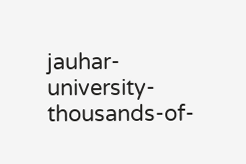jauhar-university-thousands-of-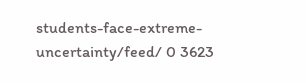students-face-extreme-uncertainty/feed/ 0 3623